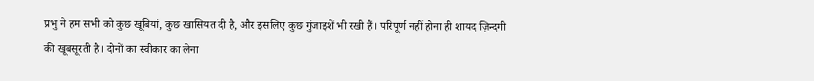प्रभु ने हम सभी को कुछ खूबियां, कुछ खासियत दी है, और इसलिए कुछ गुंजाइशें भी रखी हैं। परिपूर्ण नहीं होना ही शायद ज़िन्दगी की खूबसूरती है। दोनों का स्वीकार का लेना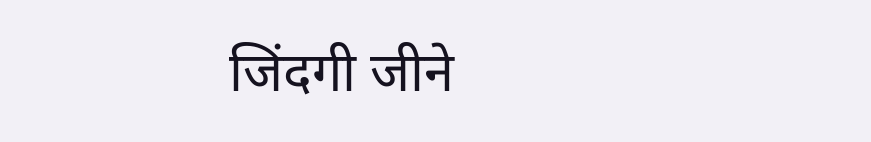जिंदगी जीने